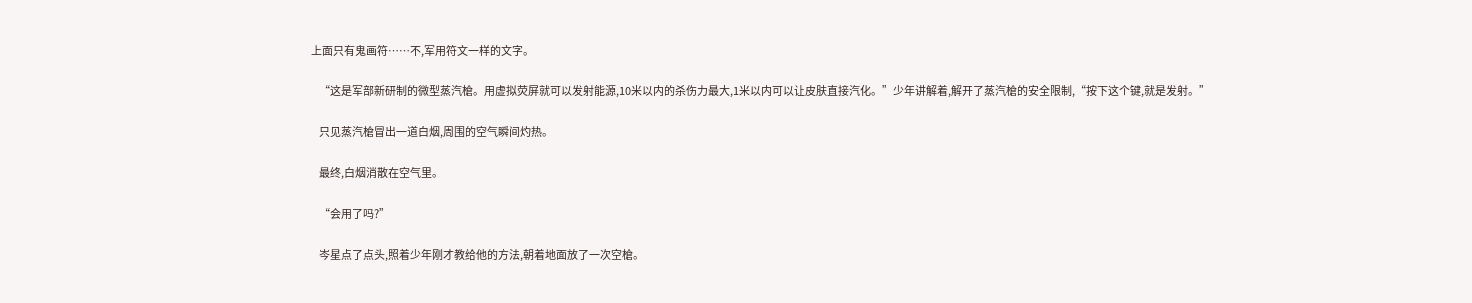上面只有鬼画符……不,军用符文一样的文字。

    “这是军部新研制的微型蒸汽槍。用虚拟荧屏就可以发射能源,10米以内的杀伤力最大,1米以内可以让皮肤直接汽化。”少年讲解着,解开了蒸汽槍的安全限制,“按下这个键,就是发射。”

    只见蒸汽槍冒出一道白烟,周围的空气瞬间灼热。

    最终,白烟消散在空气里。

    “会用了吗?”

    岑星点了点头,照着少年刚才教给他的方法,朝着地面放了一次空槍。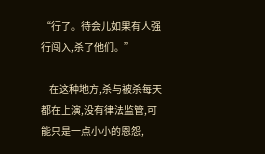“行了。待会儿如果有人强行闯入,杀了他们。”

    在这种地方,杀与被杀每天都在上演,没有律法监管,可能只是一点小小的恩怨,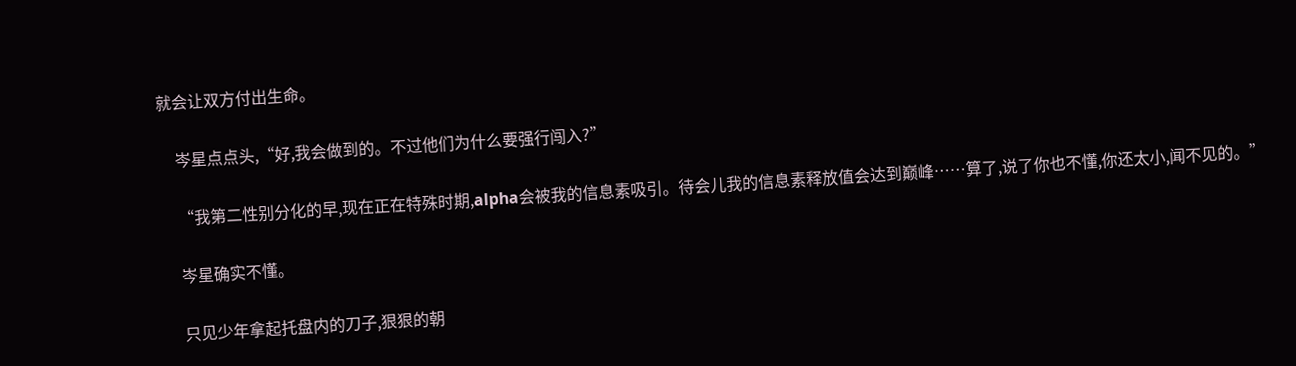就会让双方付出生命。

    岑星点点头,“好,我会做到的。不过他们为什么要强行闯入?”

    “我第二性别分化的早,现在正在特殊时期,alpha会被我的信息素吸引。待会儿我的信息素释放值会达到巅峰……算了,说了你也不懂,你还太小,闻不见的。”

    岑星确实不懂。

    只见少年拿起托盘内的刀子,狠狠的朝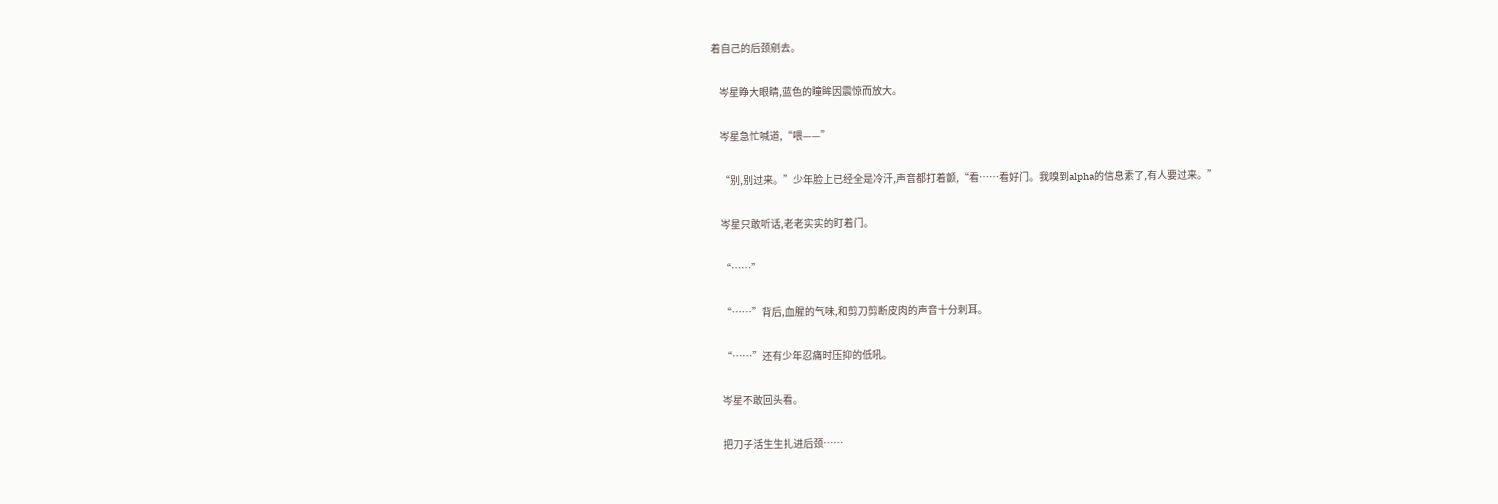着自己的后颈剜去。

    岑星睁大眼睛,蓝色的瞳眸因震惊而放大。

    岑星急忙喊道,“喂——”

    “别,别过来。”少年脸上已经全是冷汗,声音都打着颤,“看……看好门。我嗅到alpha的信息素了,有人要过来。”

    岑星只敢听话,老老实实的盯着门。

    “……”

    “……”背后,血腥的气味,和剪刀剪断皮肉的声音十分刺耳。

    “……”还有少年忍痛时压抑的低吼。

    岑星不敢回头看。

    把刀子活生生扎进后颈……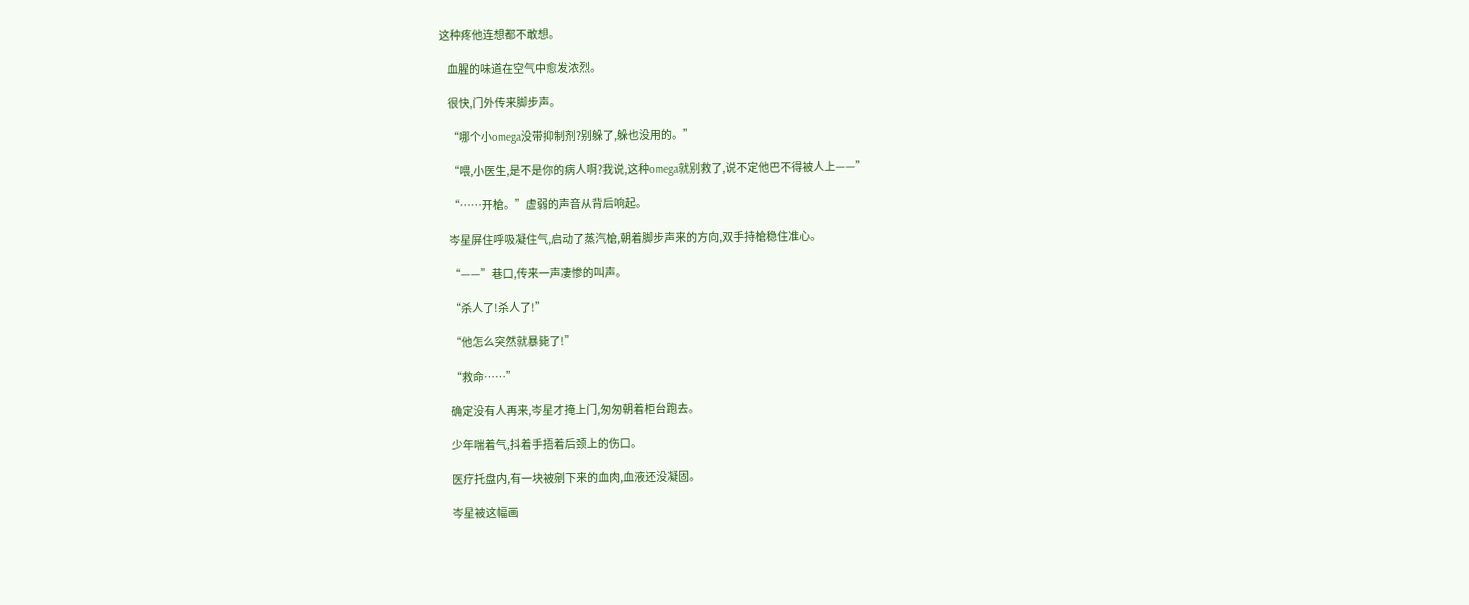这种疼他连想都不敢想。

    血腥的味道在空气中愈发浓烈。

    很快,门外传来脚步声。

    “哪个小omega没带抑制剂?别躲了,躲也没用的。”

    “喂,小医生,是不是你的病人啊?我说,这种omega就别救了,说不定他巴不得被人上——”

    “……开槍。”虚弱的声音从背后响起。

    岑星屏住呼吸凝住气,启动了蒸汽槍,朝着脚步声来的方向,双手持槍稳住准心。

    “——”巷口,传来一声凄惨的叫声。

    “杀人了!杀人了!”

    “他怎么突然就暴毙了!”

    “救命……”

    确定没有人再来,岑星才掩上门,匆匆朝着柜台跑去。

    少年喘着气,抖着手捂着后颈上的伤口。

    医疗托盘内,有一块被剜下来的血肉,血液还没凝固。

    岑星被这幅画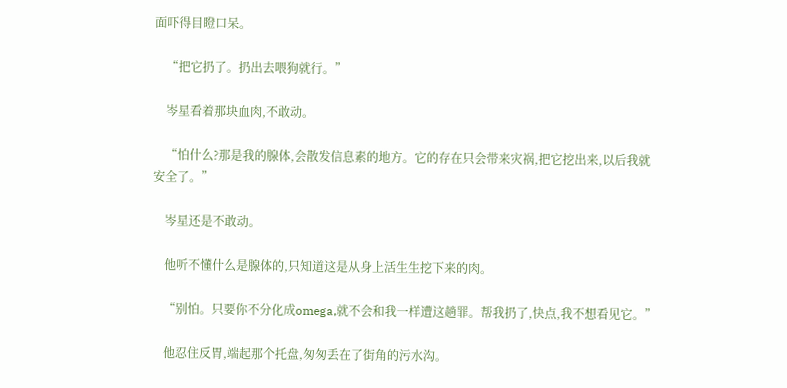面吓得目瞪口呆。

    “把它扔了。扔出去喂狗就行。”

    岑星看着那块血肉,不敢动。

    “怕什么?那是我的腺体,会散发信息素的地方。它的存在只会带来灾祸,把它挖出来,以后我就安全了。”

    岑星还是不敢动。

    他听不懂什么是腺体的,只知道这是从身上活生生挖下来的肉。

    “别怕。只要你不分化成omega,就不会和我一样遭这趟罪。帮我扔了,快点,我不想看见它。”

    他忍住反胃,端起那个托盘,匆匆丢在了街角的污水沟。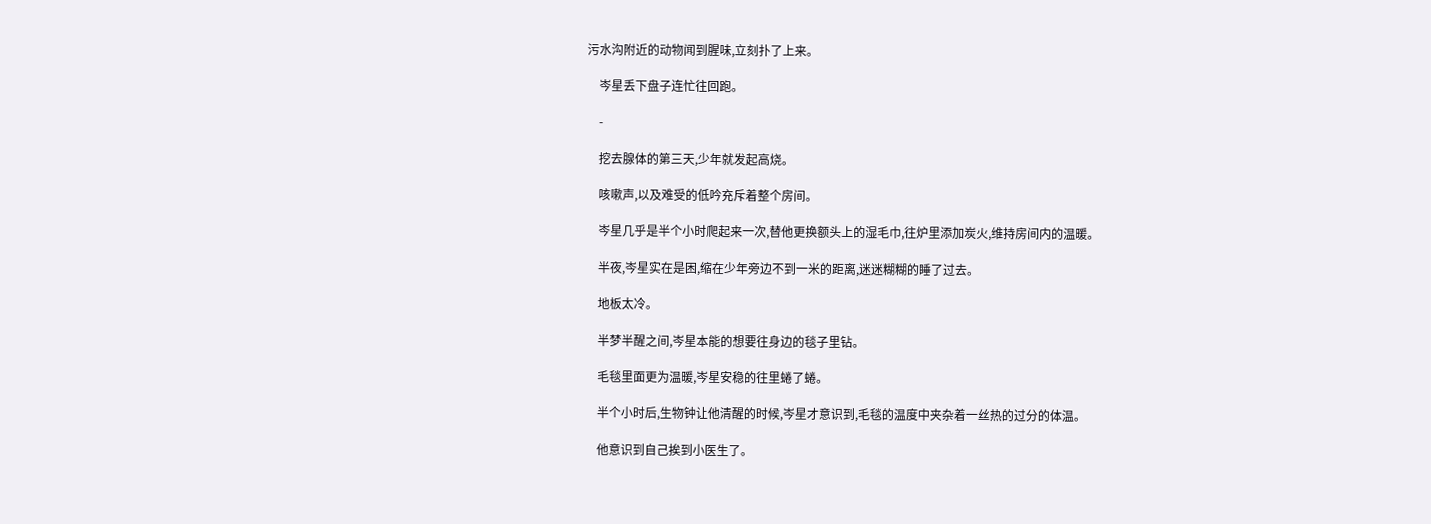污水沟附近的动物闻到腥味,立刻扑了上来。

    岑星丢下盘子连忙往回跑。

    -

    挖去腺体的第三天,少年就发起高烧。

    咳嗽声,以及难受的低吟充斥着整个房间。

    岑星几乎是半个小时爬起来一次,替他更换额头上的湿毛巾,往炉里添加炭火,维持房间内的温暖。

    半夜,岑星实在是困,缩在少年旁边不到一米的距离,迷迷糊糊的睡了过去。

    地板太冷。

    半梦半醒之间,岑星本能的想要往身边的毯子里钻。

    毛毯里面更为温暖,岑星安稳的往里蜷了蜷。

    半个小时后,生物钟让他清醒的时候,岑星才意识到,毛毯的温度中夹杂着一丝热的过分的体温。

    他意识到自己挨到小医生了。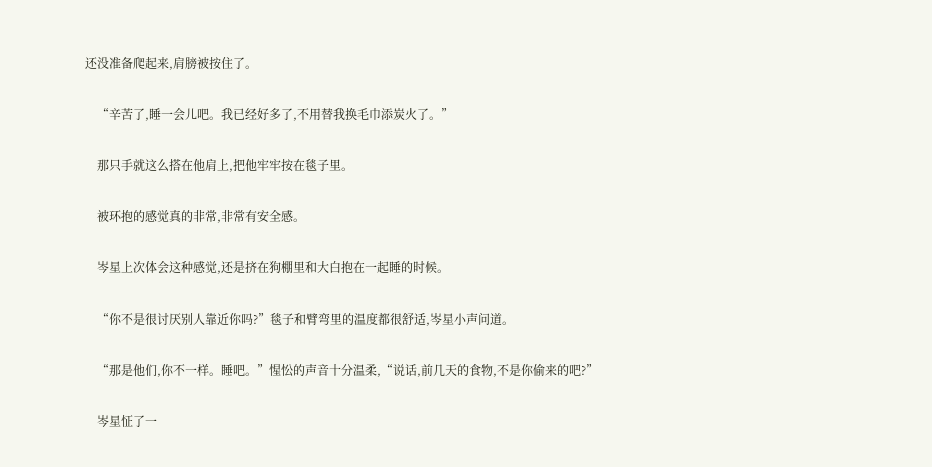还没准备爬起来,肩膀被按住了。

    “辛苦了,睡一会儿吧。我已经好多了,不用替我换毛巾添炭火了。”

    那只手就这么搭在他肩上,把他牢牢按在毯子里。

    被环抱的感觉真的非常,非常有安全感。

    岑星上次体会这种感觉,还是挤在狗棚里和大白抱在一起睡的时候。

    “你不是很讨厌别人靠近你吗?”毯子和臂弯里的温度都很舒适,岑星小声问道。

    “那是他们,你不一样。睡吧。”惺忪的声音十分温柔,“说话,前几天的食物,不是你偷来的吧?”

    岑星怔了一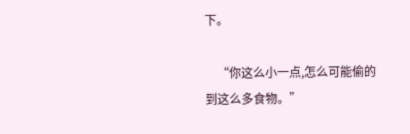下。

    “你这么小一点,怎么可能偷的到这么多食物。”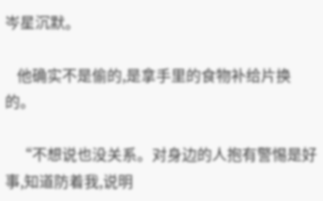岑星沉默。

    他确实不是偷的,是拿手里的食物补给片换的。

    “不想说也没关系。对身边的人抱有警惕是好事,知道防着我,说明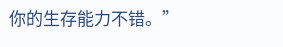你的生存能力不错。”